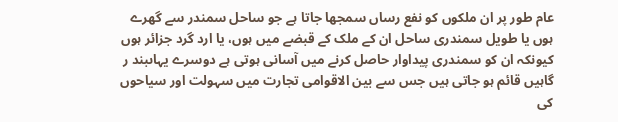عام طور پر ان ملکوں کو نفع رساں سمجھا جاتا ہے جو ساحل سمندر سے گھرے ہوں یا طویل سمندری ساحل ان کے ملک کے قبضے میں ہوں، یا ارد گرد جزائر ہوں کیونکہ ان کو سمندری پیداوار حاصل کرنے میں آسانی ہوتی ہے دوسرے یہاںبند ر گاہیں قائم ہو جاتی ہیں جس سے بین الاقوامی تجارت میں سہولت اور سیاحوں کی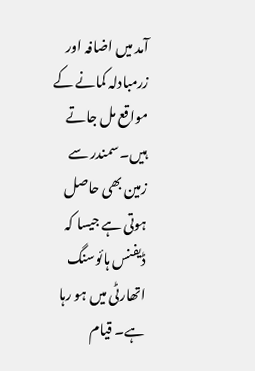آمد میں اضافہ اور زرمبادلہ کمانے کے مواقع مل جاتے ہیں۔ سمندر سے زمین بھی حاصل ہوتی ہے جیسا کہ ڈیفنس ہائوسنگ اتھارٹی میں ہو رہا ہے۔ قیام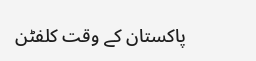پاکستان کے وقت کلفٹن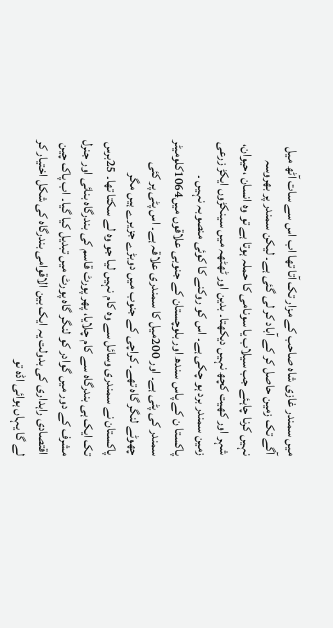میں سمندر غازی شاہ صاحب کے مزار تک آتا تھا اب اس سے سات آٹھ میل آگے تک زمین حاصل کر کے آباد کر لی گئی ہے۔ لیکن سمندر پر بھروسہ نہیں کرنا چاہئے جب سیلاب یا سونامی کا حملہ ہوتا ہے تو وہ انسان ،حیوان، شہر اور کھیت کچھ نہیں دیکھتا۔ بدین اور ٹھٹھہ میں سینکڑوں ایکڑ زرعی زمین سمندر برد ہو چکی ہے۔ اس کو روکنے کا کوئی منصوبہ نہیں ۔
پاکستا ن کے پاس سندھ اور بلوچستان کے جنوبی علاقوں میں1064کلومیٹر سمندر کی پٹی ہے۔ اور 200میل کا سمندری علاقہ ہے۔ اس پٹی پر کئی چھوٹے لنگر گاہ تھے۔ کراچی کے جنوب میں دوبڑے جزیرے ہیں مگر پاکستان نے سمندری وسائل سے وہ کام نہیں لیا جو وہ لے سکتا تھا۔ 25برس تک ایک ہی بندرگاہ سے کام چلایا، پھر پورٹ قاسم کی بندرگاہ بنائی اور جنرل مشرف کے دور میں گوادر کو لنگر گاہ پورٹ میں تبدیل کیا گیا۔ اب پاک چین اقتصادی راہداری کی بدولت یہ ایک بین الاقوامی بندرگاہ کی شکل اختیار کر لے گا یہاں ہوائی اڈہ تو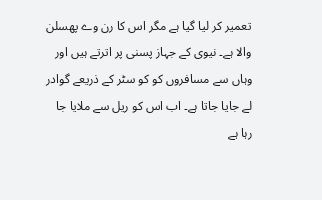تعمیر کر لیا گیا ہے مگر اس کا رن وے پھسلن والا ہے۔ نیوی کے جہاز پسنی پر اترتے ہیں اور وہاں سے مسافروں کو کو سٹر کے ذریعے گوادر لے جایا جاتا ہے۔ اب اس کو ریل سے ملایا جا رہا ہے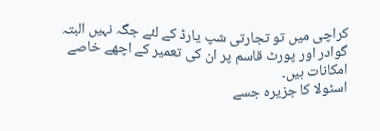کراچی میں تو تجارتی شپ یارڈ کے لئے جگہ نہیں البتہ گوادر اور پورٹ قاسم پر ان کی تعمیر کے اچھے خاصے امکانات ہیں۔
اسٹولا کا جزیرہ جسے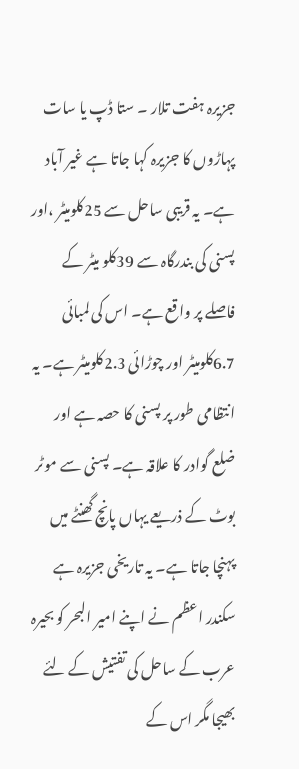جزیرہ ہفت تلار ۔ ستا ڈپ یا سات پہاڑوں کا جزیرہ کہا جاتا ہے غیر آباد ہے۔ یہ قریبی ساحل سے 25کلومیٹر ،اور پسنی کی بندرگاہ سے 39کلو میٹر کے فاصلے پر واقع ہے۔ اس کی لمبائی 6.7کلومیٹر اور چوڑائی 2.3کلومیٹر ہے۔ یہ انتظامی طور پر پسنی کا حصہ ہے اور ضلع گوادر کا علاقہ ہے۔ پسنی سے موٹر بوٹ کے ذریعے یہاں پانچ گھنٹے میں پہنچا جاتا ہے۔ یہ تاریخی جزیرہ ہے سکندر اعظم نے اپنے امیر البحر کو بحیرہ عرب کے ساحل کی تفتیش کے لئے بھیجا مگر اس کے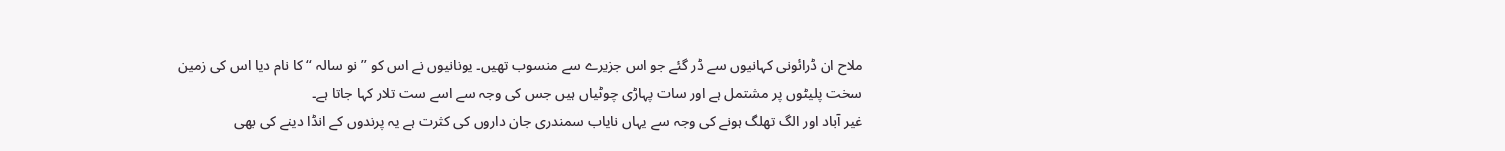ملاح ان ڈرائونی کہانیوں سے ڈر گئے جو اس جزیرے سے منسوب تھیں۔ یونانیوں نے اس کو ’’نو سالہ ‘‘ کا نام دیا اس کی زمین سخت پلیٹوں پر مشتمل ہے اور سات پہاڑی چوٹیاں ہیں جس کی وجہ سے اسے ست تلار کہا جاتا ہے۔
غیر آباد اور الگ تھلگ ہونے کی وجہ سے یہاں نایاب سمندری جان داروں کی کثرت ہے یہ پرندوں کے انڈا دینے کی بھی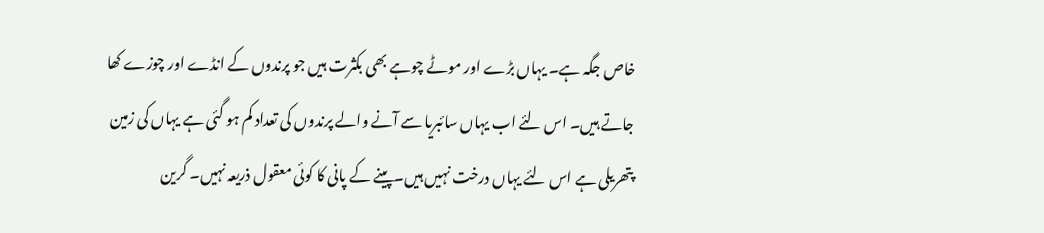خاص جگہ ہے۔ یہاں بڑے اور موٹے چوہے بھی بکثرت ہیں جو پرندوں کے انڈے اور چوزے کھا جاتے ہیں۔ اس لئے اب یہاں سائبریا سے آنے والے پرندوں کی تعداد کم ہو گئی ہے یہاں کی زمین پتھریلی ہے اس لئے یہاں درخت نہیں ہیں۔پینے کے پانی کا کوئی معقول ذریعہ نہیں۔ گرین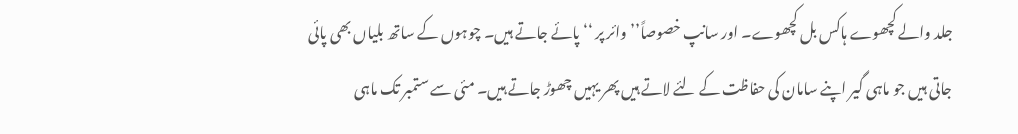جلد والے کچھوے ہاکس بل کچھوے۔ اور سانپ خصوصاً’’وائر پر ‘‘ پائے جاتے ہیں۔ چوہوں کے ساتھ بلیاں بھی پائی جاتی ہیں جو ماہی گیر اپنے سامان کی حفاظت کے لئے لاتے ہیں پھر یہیں چھوڑ جاتے ہیں۔ مئی سے ستمبر تک ماہی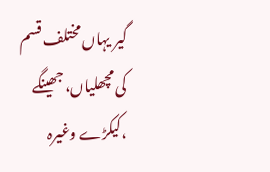گیر یہاں مختلف قسم کی مچھلیاں، جھینگے ،کیکڑے وغیرہ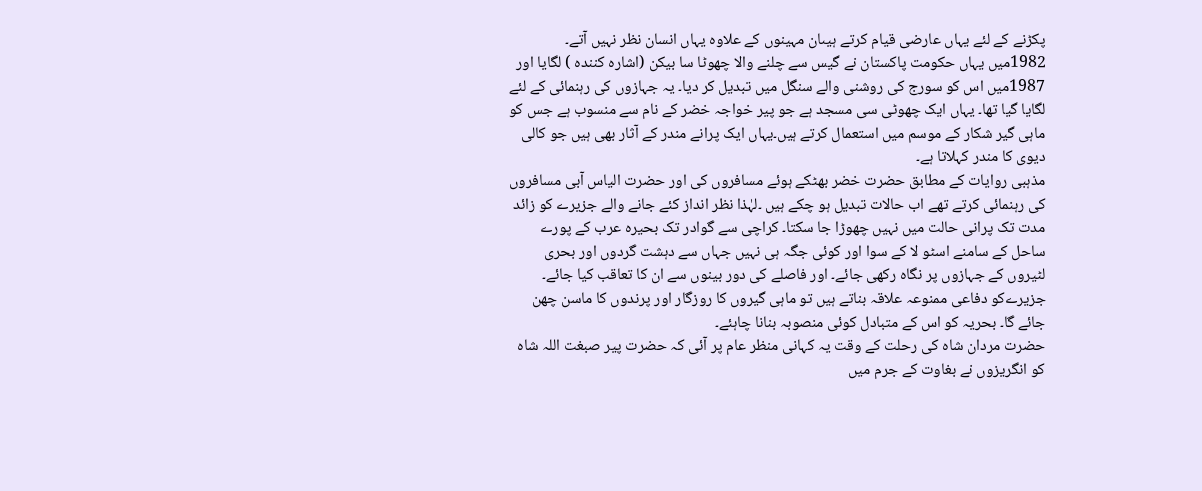پکڑنے کے لئے یہاں عارضی قیام کرتے ہیںان مہینوں کے علاوہ یہاں انسان نظر نہیں آتے۔
1982میں یہاں حکومت پاکستان نے گیس سے چلنے والا چھوٹا سا بیکن (اشارہ کنندہ ) لگایا اور 1987میں اس کو سورج کی روشنی والے سنگل میں تبدیل کر دیا۔ یہ جہازوں کی رہنمائی کے لئے لگایا گیا تھا۔ یہاں ایک چھوٹی سی مسجد ہے جو پیر خواجہ خضر کے نام سے منسوب ہے جس کو ماہی گیر شکار کے موسم میں استعمال کرتے ہیں۔یہاں ایک پرانے مندر کے آثار بھی ہیں جو کالی دیوی کا مندر کہلاتا ہے۔
مذہبی روایات کے مطابق حضرت خضر بھٹکے ہوئے مسافروں کی اور حضرت الیاس آبی مسافروں کی رہنمائی کرتے تھے اب حالات تبدیل ہو چکے ہیں ۔لہٰذا نظر انداز کئے جانے والے جزیرے کو زائد مدت تک پرانی حالت میں نہیں چھوڑا جا سکتا۔ کراچی سے گوادر تک بحیرہ عرب کے پورے ساحل کے سامنے اسٹو لا کے سوا اور کوئی جگہ ہی نہیں جہاں سے دہشت گردوں اور بحری لٹیروں کے جہازوں پر نگاہ رکھی جائے۔ اور فاصلے کی دور بینوں سے ان کا تعاقب کیا جائے۔ جزیرےکو دفاعی ممنوعہ علاقہ بناتے ہیں تو ماہی گیروں کا روزگار اور پرندوں کا ماسن چھن جائے گا۔ بحریہ کو اس کے متبادل کوئی منصوبہ بنانا چاہئے۔
حضرت مردان شاہ کی رحلت کے وقت یہ کہانی منظر عام پر آئی کہ حضرت پیر صبغت اللہ شاہ کو انگریزوں نے بغاوت کے جرم میں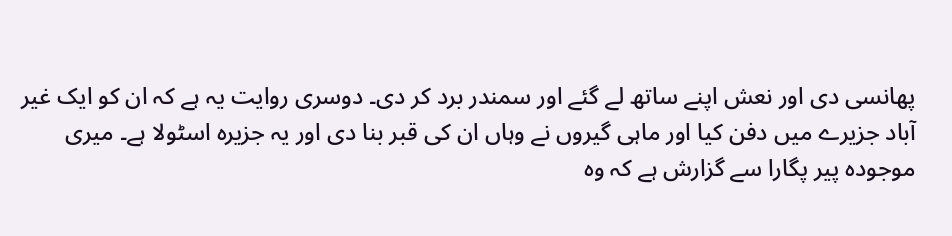پھانسی دی اور نعش اپنے ساتھ لے گئے اور سمندر برد کر دی۔ دوسری روایت یہ ہے کہ ان کو ایک غیر آباد جزیرے میں دفن کیا اور ماہی گیروں نے وہاں ان کی قبر بنا دی اور یہ جزیرہ اسٹولا ہے۔ میری موجودہ پیر پگارا سے گزارش ہے کہ وہ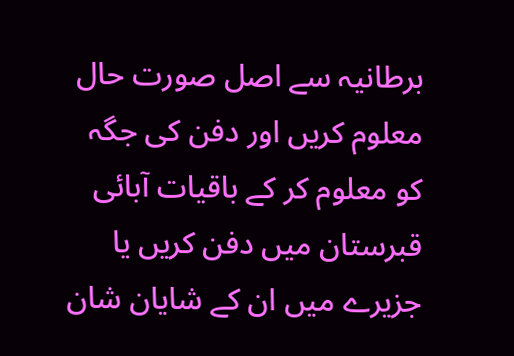برطانیہ سے اصل صورت حال معلوم کریں اور دفن کی جگہ کو معلوم کر کے باقیات آبائی قبرستان میں دفن کریں یا جزیرے میں ان کے شایان شان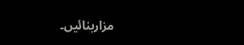مزاربنائیں۔